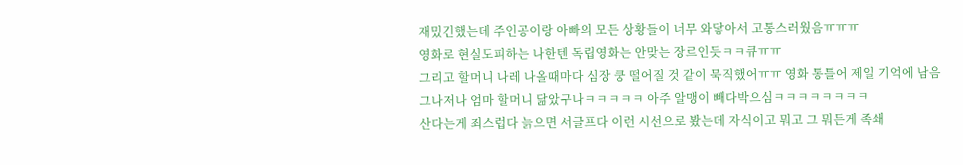재밌긴했는데 주인공이랑 아빠의 모든 상황들이 너무 와닿아서 고통스러웠음ㅠㅠㅠ
영화로 현실도피하는 나한텐 독립영화는 안맞는 장르인듯ㅋㅋ큐ㅠㅠ
그리고 할머니 나레 나올때마다 심장 쿵 떨어질 것 같이 묵직했어ㅠㅠ 영화 통틀어 제일 기억에 남음
그나저나 엄마 할머니 닮았구나ㅋㅋㅋㅋㅋ 아주 알맹이 빼다박으심ㅋㅋㅋㅋㅋㅋㅋㅋ
산다는게 죄스럽다 늙으면 서글프다 이런 시선으로 봤는데 자식이고 뭐고 그 뭐든게 족쇄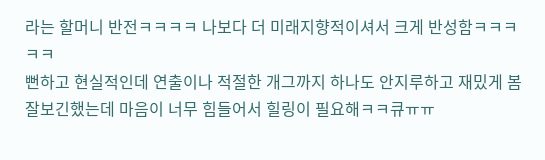라는 할머니 반전ㅋㅋㅋㅋ 나보다 더 미래지향적이셔서 크게 반성함ㅋㅋㅋㅋㅋ
뻔하고 현실적인데 연출이나 적절한 개그까지 하나도 안지루하고 재밌게 봄
잘보긴했는데 마음이 너무 힘들어서 힐링이 필요해ㅋㅋ큐ㅠㅠ